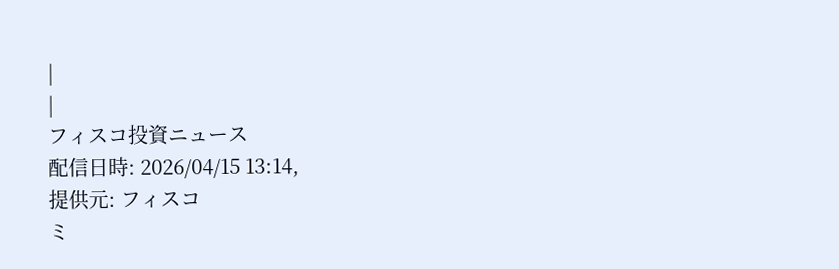|
|
フィスコ投資ニュース
配信日時: 2026/04/15 13:14,
提供元: フィスコ
ミ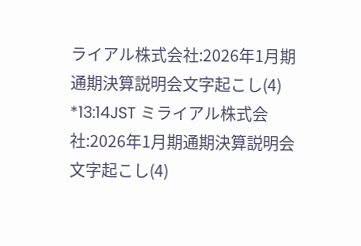ライアル株式会社:2026年1月期通期決算説明会文字起こし(4)
*13:14JST ミライアル株式会社:2026年1月期通期決算説明会文字起こし(4)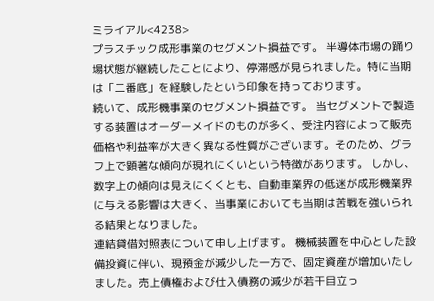ミライアル<4238>
プラスチック成形事業のセグメント損益です。 半導体市場の踊り場状態が継続したことにより、停滞感が見られました。特に当期は「二番底」を経験したという印象を持っております。
続いて、成形機事業のセグメント損益です。 当セグメントで製造する装置はオーダーメイドのものが多く、受注内容によって販売価格や利益率が大きく異なる性質がございます。そのため、グラフ上で顕著な傾向が現れにくいという特徴があります。 しかし、数字上の傾向は見えにくくとも、自動車業界の低迷が成形機業界に与える影響は大きく、当事業においても当期は苦戦を強いられる結果となりました。
連結貸借対照表について申し上げます。 機械装置を中心とした設備投資に伴い、現預金が減少した一方で、固定資産が増加いたしました。売上債権および仕入債務の減少が若干目立っ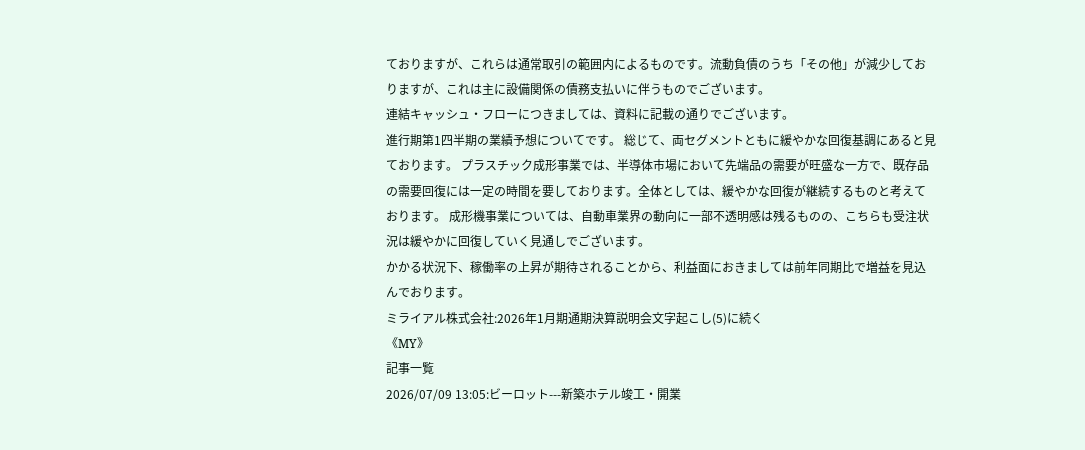ておりますが、これらは通常取引の範囲内によるものです。流動負債のうち「その他」が減少しておりますが、これは主に設備関係の債務支払いに伴うものでございます。
連結キャッシュ・フローにつきましては、資料に記載の通りでございます。
進行期第1四半期の業績予想についてです。 総じて、両セグメントともに緩やかな回復基調にあると見ております。 プラスチック成形事業では、半導体市場において先端品の需要が旺盛な一方で、既存品の需要回復には一定の時間を要しております。全体としては、緩やかな回復が継続するものと考えております。 成形機事業については、自動車業界の動向に一部不透明感は残るものの、こちらも受注状況は緩やかに回復していく見通しでございます。
かかる状況下、稼働率の上昇が期待されることから、利益面におきましては前年同期比で増益を見込んでおります。
ミライアル株式会社:2026年1月期通期決算説明会文字起こし(5)に続く
《MY》
記事一覧
2026/07/09 13:05:ビーロット---新築ホテル竣工・開業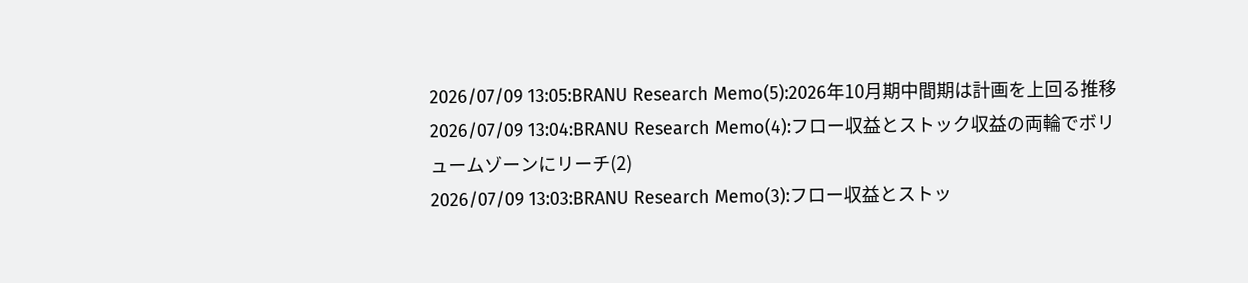2026/07/09 13:05:BRANU Research Memo(5):2026年10月期中間期は計画を上回る推移
2026/07/09 13:04:BRANU Research Memo(4):フロー収益とストック収益の両輪でボリュームゾーンにリーチ(2)
2026/07/09 13:03:BRANU Research Memo(3):フロー収益とストッ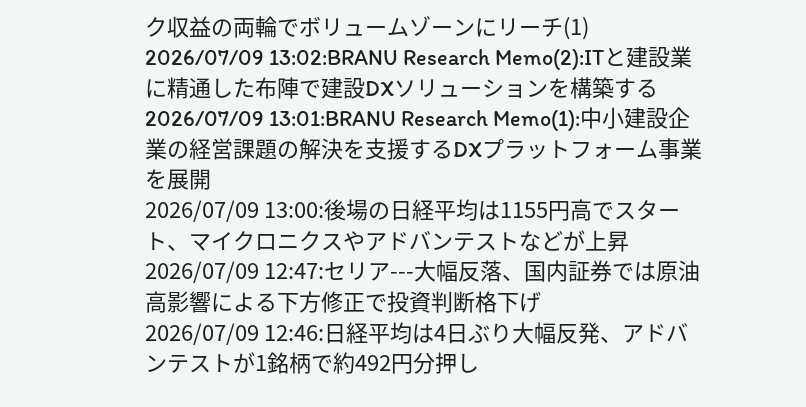ク収益の両輪でボリュームゾーンにリーチ(1)
2026/07/09 13:02:BRANU Research Memo(2):ITと建設業に精通した布陣で建設DXソリューションを構築する
2026/07/09 13:01:BRANU Research Memo(1):中小建設企業の経営課題の解決を支援するDXプラットフォーム事業を展開
2026/07/09 13:00:後場の日経平均は1155円高でスタート、マイクロニクスやアドバンテストなどが上昇
2026/07/09 12:47:セリア---大幅反落、国内証券では原油高影響による下方修正で投資判断格下げ
2026/07/09 12:46:日経平均は4日ぶり大幅反発、アドバンテストが1銘柄で約492円分押し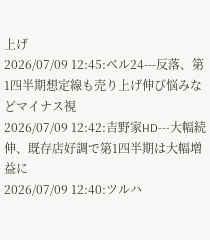上げ
2026/07/09 12:45:ベル24---反落、第1四半期想定線も売り上げ伸び悩みなどマイナス視
2026/07/09 12:42:吉野家HD---大幅続伸、既存店好調で第1四半期は大幅増益に
2026/07/09 12:40:ツルハ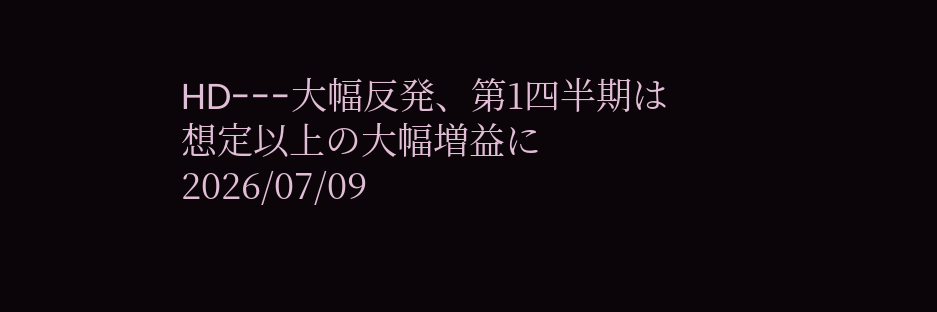HD---大幅反発、第1四半期は想定以上の大幅増益に
2026/07/09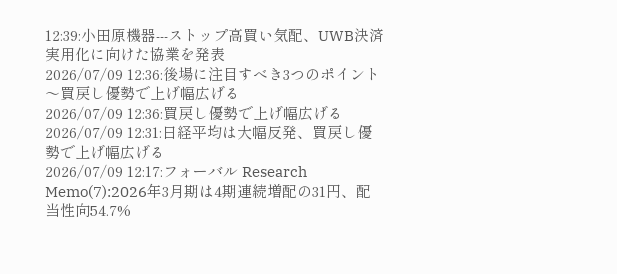12:39:小田原機器---ストップ高買い気配、UWB決済実用化に向けた協業を発表
2026/07/09 12:36:後場に注目すべき3つのポイント〜買戻し優勢で上げ幅広げる
2026/07/09 12:36:買戻し優勢で上げ幅広げる
2026/07/09 12:31:日経平均は大幅反発、買戻し優勢で上げ幅広げる
2026/07/09 12:17:フォーバル Research Memo(7):2026年3月期は4期連続増配の31円、配当性向54.7%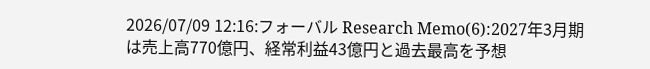2026/07/09 12:16:フォーバル Research Memo(6):2027年3月期は売上高770億円、経常利益43億円と過去最高を予想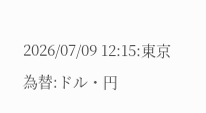2026/07/09 12:15:東京為替:ドル・円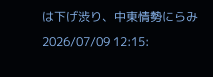は下げ渋り、中東情勢にらみ
2026/07/09 12:15: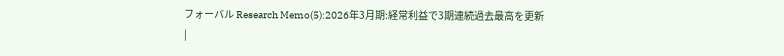フォーバル Research Memo(5):2026年3月期:経常利益で3期連続過去最高を更新
|